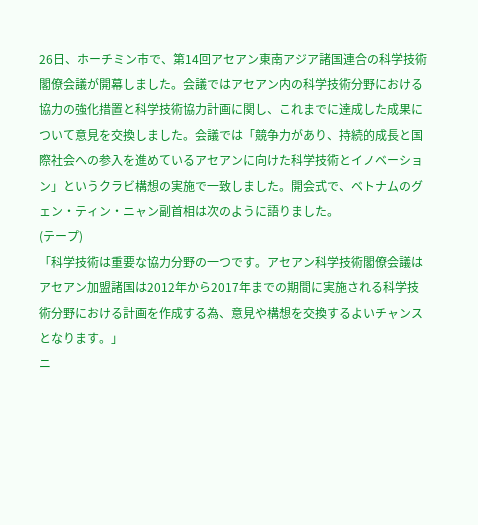26日、ホーチミン市で、第14回アセアン東南アジア諸国連合の科学技術閣僚会議が開幕しました。会議ではアセアン内の科学技術分野における協力の強化措置と科学技術協力計画に関し、これまでに達成した成果について意見を交換しました。会議では「競争力があり、持続的成長と国際社会への参入を進めているアセアンに向けた科学技術とイノベーション」というクラビ構想の実施で一致しました。開会式で、ベトナムのグェン・ティン・ニャン副首相は次のように語りました。
(テープ)
「科学技術は重要な協力分野の一つです。アセアン科学技術閣僚会議はアセアン加盟諸国は2012年から2017年までの期間に実施される科学技術分野における計画を作成する為、意見や構想を交換するよいチャンスとなります。」
ニ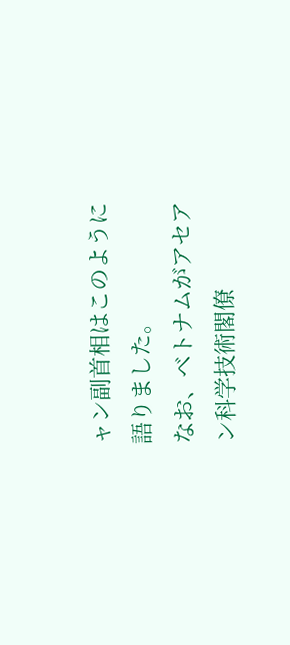ャン副首相はこのように語りました。
なお、ベトナムがアセアン科学技術閣僚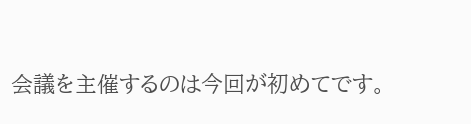会議を主催するのは今回が初めてです。